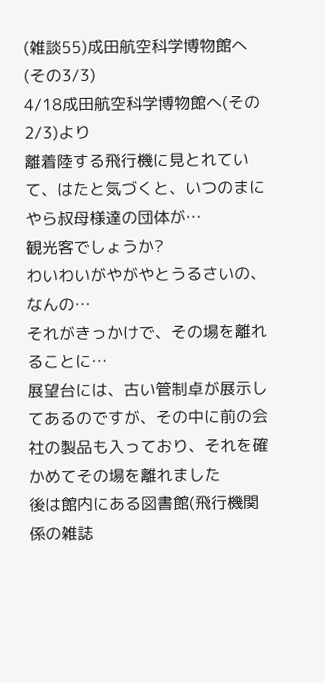(雑談55)成田航空科学博物館へ(その3/3)
4/18成田航空科学博物館へ(その2/3)より
離着陸する飛行機に見とれていて、はたと気づくと、いつのまにやら叔母様達の団体が…
観光客でしょうか?
わいわいがやがやとうるさいの、なんの…
それがきっかけで、その場を離れることに…
展望台には、古い管制卓が展示してあるのですが、その中に前の会社の製品も入っており、それを確かめてその場を離れました
後は館内にある図書館(飛行機関係の雑誌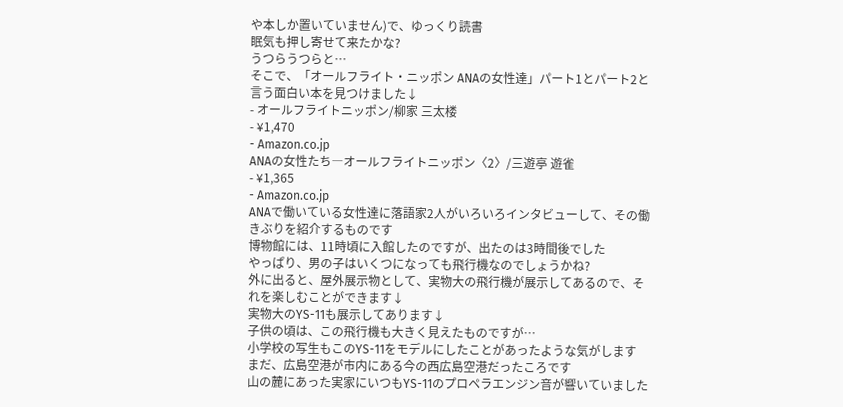や本しか置いていません)で、ゆっくり読書
眠気も押し寄せて来たかな?
うつらうつらと…
そこで、「オールフライト・ニッポン ANAの女性達」パート1とパート2と言う面白い本を見つけました↓
- オールフライトニッポン/柳家 三太楼
- ¥1,470
- Amazon.co.jp
ANAの女性たち―オールフライトニッポン〈2〉/三遊亭 遊雀
- ¥1,365
- Amazon.co.jp
ANAで働いている女性達に落語家2人がいろいろインタビューして、その働きぶりを紹介するものです
博物館には、11時頃に入館したのですが、出たのは3時間後でした
やっぱり、男の子はいくつになっても飛行機なのでしょうかね?
外に出ると、屋外展示物として、実物大の飛行機が展示してあるので、それを楽しむことができます↓
実物大のYS-11も展示してあります↓
子供の頃は、この飛行機も大きく見えたものですが…
小学校の写生もこのYS-11をモデルにしたことがあったような気がします
まだ、広島空港が市内にある今の西広島空港だったころです
山の麓にあった実家にいつもYS-11のプロペラエンジン音が響いていました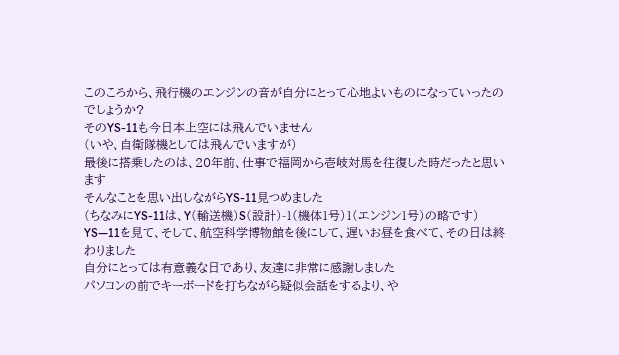このころから、飛行機のエンジンの音が自分にとって心地よいものになっていったのでしょうか?
そのYS-11も今日本上空には飛んでいません
(いや、自衛隊機としては飛んでいますが)
最後に搭乗したのは、20年前、仕事で福岡から壱岐対馬を往復した時だったと思います
そんなことを思い出しながらYS-11見つめました
(ちなみにYS-11は、Y(輸送機)S(設計)-1(機体1号)1(エンジン1号)の略です)
YS―11を見て、そして、航空科学博物館を後にして、遅いお昼を食べて、その日は終わりました
自分にとっては有意義な日であり、友達に非常に感謝しました
パソコンの前でキーボードを打ちながら疑似会話をするより、や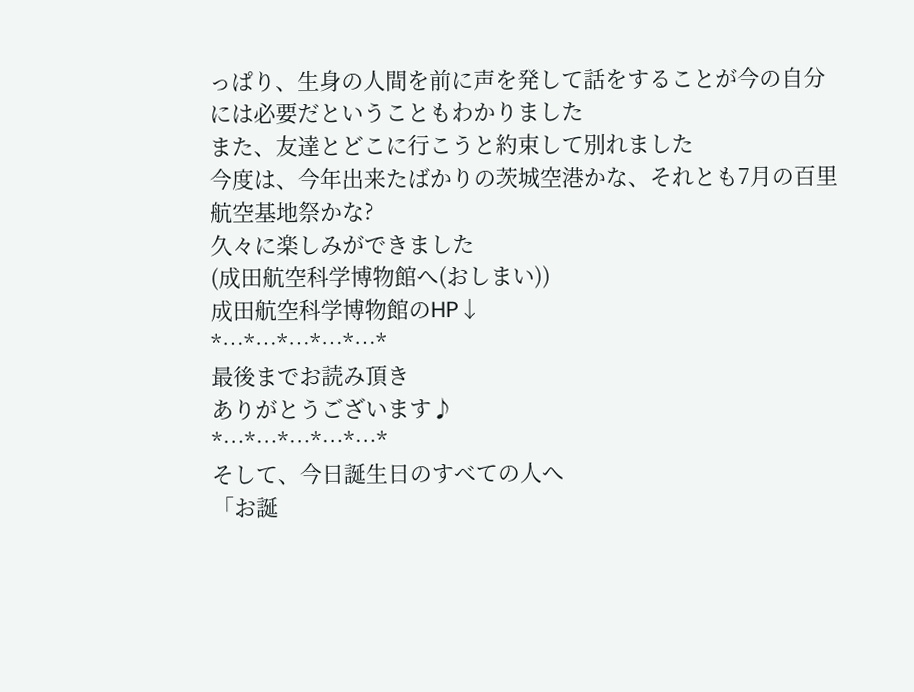っぱり、生身の人間を前に声を発して話をすることが今の自分には必要だということもわかりました
また、友達とどこに行こうと約束して別れました
今度は、今年出来たばかりの茨城空港かな、それとも7月の百里航空基地祭かな?
久々に楽しみができました
(成田航空科学博物館へ(おしまい))
成田航空科学博物館のHP↓
*…*…*…*…*…*
最後までお読み頂き
ありがとうございます♪
*…*…*…*…*…*
そして、今日誕生日のすべての人へ
「お誕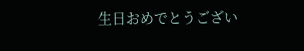生日おめでとうござい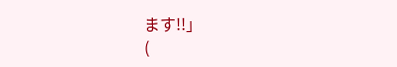ます!!」
(